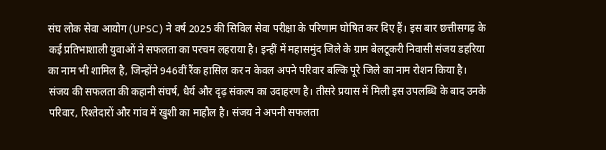संघ लोक सेवा आयोग (UPSC) ने वर्ष 2025 की सिविल सेवा परीक्षा के परिणाम घोषित कर दिए हैं। इस बार छत्तीसगढ़ के कई प्रतिभाशाली युवाओं ने सफलता का परचम लहराया है। इन्हीं में महासमुंद जिले के ग्राम बेलटूकरी निवासी संजय डहरिया का नाम भी शामिल है, जिन्होंने 946वीं रैंक हासिल कर न केवल अपने परिवार बल्कि पूरे जिले का नाम रोशन किया है।
संजय की सफलता की कहानी संघर्ष, धैर्य और दृढ़ संकल्प का उदाहरण है। तीसरे प्रयास में मिली इस उपलब्धि के बाद उनके परिवार, रिश्तेदारों और गांव में खुशी का माहौल है। संजय ने अपनी सफलता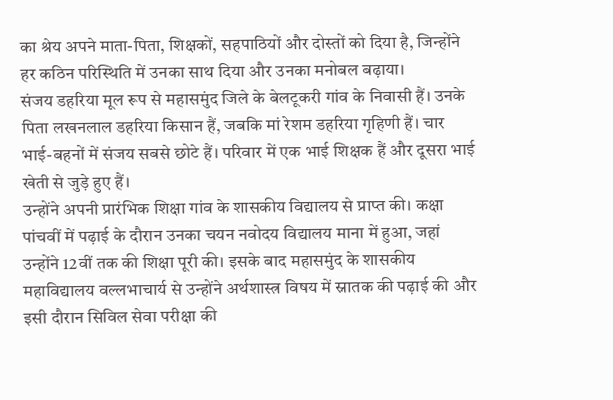का श्रेय अपने माता-पिता, शिक्षकों, सहपाठियों और दोस्तों को दिया है, जिन्होंने हर कठिन परिस्थिति में उनका साथ दिया और उनका मनोबल बढ़ाया।
संजय डहरिया मूल रूप से महासमुंद जिले के बेलटूकरी गांव के निवासी हैं। उनके पिता लखनलाल डहरिया किसान हैं, जबकि मां रेशम डहरिया गृहिणी हैं। चार भाई-बहनों में संजय सबसे छोटे हैं। परिवार में एक भाई शिक्षक हैं और दूसरा भाई खेती से जुड़े हुए हैं।
उन्होंने अपनी प्रारंभिक शिक्षा गांव के शासकीय विद्यालय से प्राप्त की। कक्षा पांचवीं में पढ़ाई के दौरान उनका चयन नवोदय विद्यालय माना में हुआ, जहां उन्होंने 12वीं तक की शिक्षा पूरी की। इसके बाद महासमुंद के शासकीय महाविद्यालय वल्लभाचार्य से उन्होंने अर्थशास्त्र विषय में स्नातक की पढ़ाई की और इसी दौरान सिविल सेवा परीक्षा की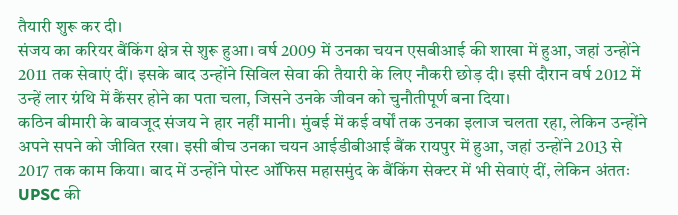तैयारी शुरू कर दी।
संजय का करियर बैंकिंग क्षेत्र से शुरू हुआ। वर्ष 2009 में उनका चयन एसबीआई की शाखा में हुआ, जहां उन्होंने 2011 तक सेवाएं दीं। इसके बाद उन्होंने सिविल सेवा की तैयारी के लिए नौकरी छोड़ दी। इसी दौरान वर्ष 2012 में उन्हें लार ग्रंथि में कैंसर होने का पता चला, जिसने उनके जीवन को चुनौतीपूर्ण बना दिया।
कठिन बीमारी के बावजूद संजय ने हार नहीं मानी। मुंबई में कई वर्षों तक उनका इलाज चलता रहा, लेकिन उन्होंने अपने सपने को जीवित रखा। इसी बीच उनका चयन आईडीबीआई बैंक रायपुर में हुआ, जहां उन्होंने 2013 से 2017 तक काम किया। बाद में उन्होंने पोस्ट ऑफिस महासमुंद के बैंकिंग सेक्टर में भी सेवाएं दीं, लेकिन अंततः UPSC की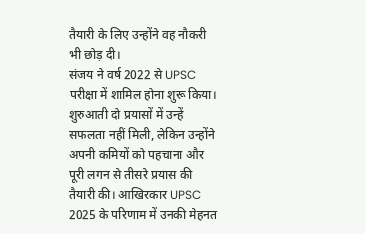तैयारी के लिए उन्होंने वह नौकरी भी छोड़ दी।
संजय ने वर्ष 2022 से UPSC परीक्षा में शामिल होना शुरू किया। शुरुआती दो प्रयासों में उन्हें सफलता नहीं मिली, लेकिन उन्होंने अपनी कमियों को पहचाना और पूरी लगन से तीसरे प्रयास की तैयारी की। आखिरकार UPSC 2025 के परिणाम में उनकी मेहनत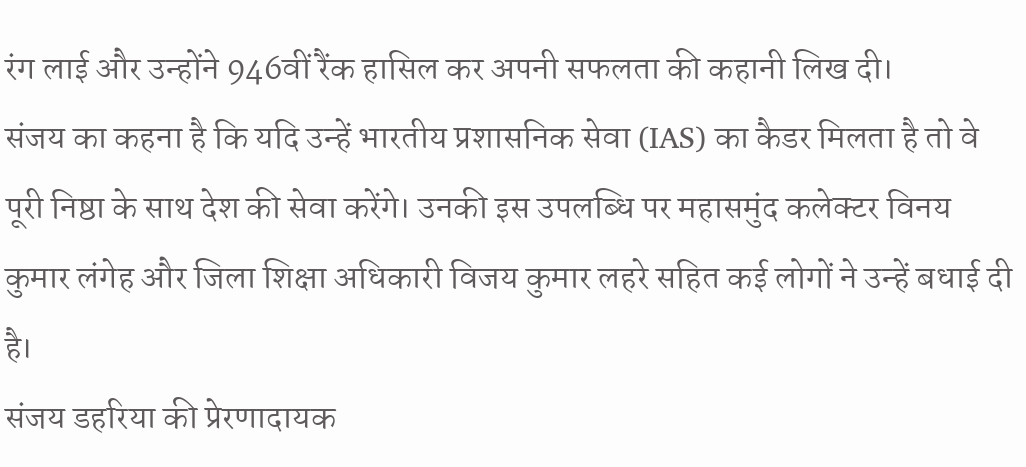रंग लाई और उन्होंने 946वीं रैंक हासिल कर अपनी सफलता की कहानी लिख दी।
संजय का कहना है कि यदि उन्हें भारतीय प्रशासनिक सेवा (IAS) का कैडर मिलता है तो वे पूरी निष्ठा के साथ देश की सेवा करेंगे। उनकी इस उपलब्धि पर महासमुंद कलेक्टर विनय कुमार लंगेह और जिला शिक्षा अधिकारी विजय कुमार लहरे सहित कई लोगों ने उन्हें बधाई दी है।
संजय डहरिया की प्रेरणादायक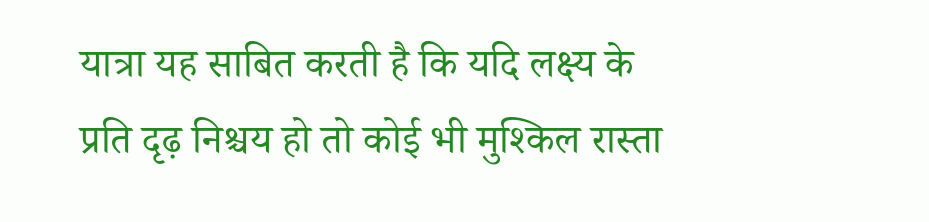यात्रा यह साबित करती है कि यदि लक्ष्य के प्रति दृढ़ निश्चय हो तो कोई भी मुश्किल रास्ता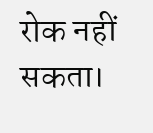रोक नहीं सकता।